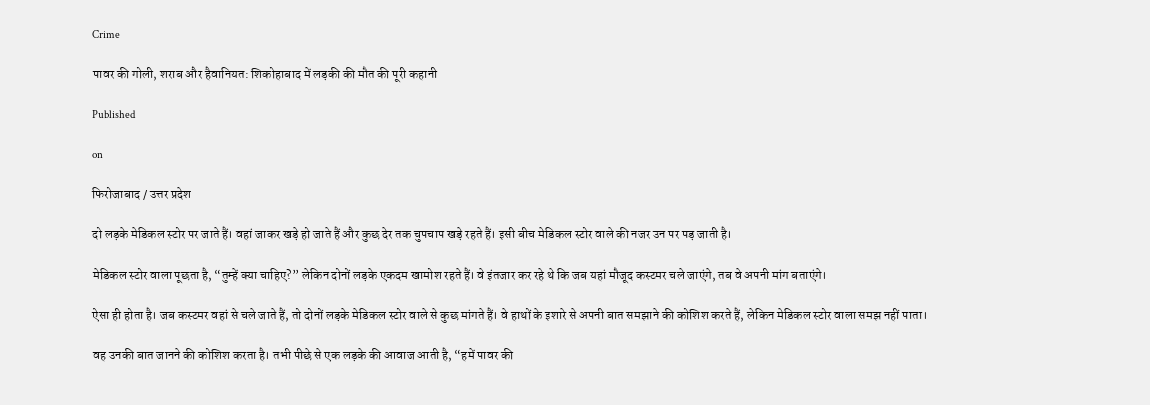Crime

पावर की गोली, शराब और हैवानियत: शिकोहाबाद में लड़की की मौत की पूरी कहानी

Published

on

फिरोजाबाद / उत्तर प्रदेश

दो लड़के मेडिकल स्टोर पर जाते हैं। वहां जाकर खड़े हो जाते हैं और कुछ देर तक चुपचाप खड़े रहते हैं। इसी बीच मेडिकल स्टोर वाले की नजर उन पर पड़ जाती है।

मेडिकल स्टोर वाला पूछता है, “तुम्हें क्या चाहिए?” लेकिन दोनों लड़के एकदम खामोश रहते हैं। वे इंतजार कर रहे थे कि जब यहां मौजूद कस्टमर चले जाएंगे, तब वे अपनी मांग बताएंगे।

ऐसा ही होता है। जब कस्टमर वहां से चले जाते हैं, तो दोनों लड़के मेडिकल स्टोर वाले से कुछ मांगते हैं। वे हाथों के इशारे से अपनी बात समझाने की कोशिश करते हैं, लेकिन मेडिकल स्टोर वाला समझ नहीं पाता।

वह उनकी बात जानने की कोशिश करता है। तभी पीछे से एक लड़के की आवाज आती है, “हमें पावर की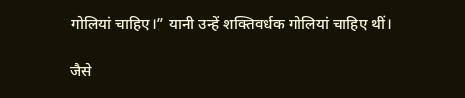गोलियां चाहिए।” यानी उन्हें शक्तिवर्धक गोलियां चाहिए थीं।

जैसे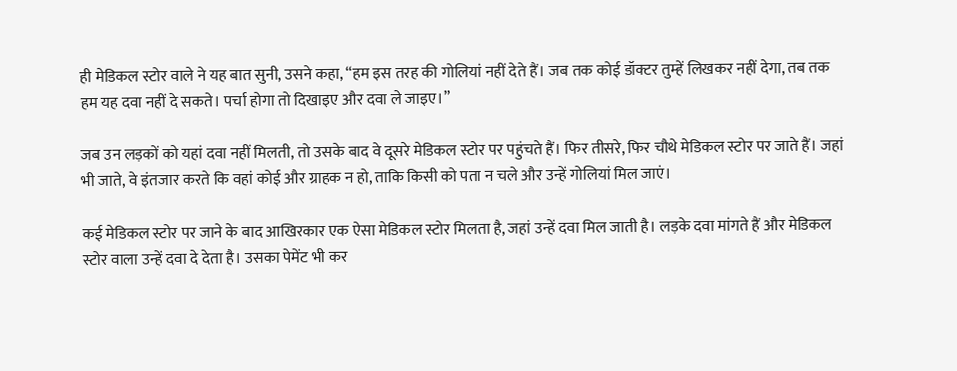ही मेडिकल स्टोर वाले ने यह बात सुनी, उसने कहा, “हम इस तरह की गोलियां नहीं देते हैं। जब तक कोई डॉक्टर तुम्हें लिखकर नहीं देगा, तब तक हम यह दवा नहीं दे सकते। पर्चा होगा तो दिखाइए और दवा ले जाइए।”

जब उन लड़कों को यहां दवा नहीं मिलती, तो उसके बाद वे दूसरे मेडिकल स्टोर पर पहुंचते हैं। फिर तीसरे, फिर चौथे मेडिकल स्टोर पर जाते हैं। जहां भी जाते, वे इंतजार करते कि वहां कोई और ग्राहक न हो, ताकि किसी को पता न चले और उन्हें गोलियां मिल जाएं।

कई मेडिकल स्टोर पर जाने के बाद आखिरकार एक ऐसा मेडिकल स्टोर मिलता है, जहां उन्हें दवा मिल जाती है। लड़के दवा मांगते हैं और मेडिकल स्टोर वाला उन्हें दवा दे देता है। उसका पेमेंट भी कर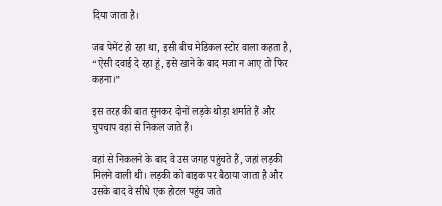दिया जाता है।

जब पेमेंट हो रहा था, इसी बीच मेडिकल स्टोर वाला कहता है, “ऐसी दवाई दे रहा हूं, इसे खाने के बाद मजा न आए तो फिर कहना।”

इस तरह की बात सुनकर दोनों लड़के थोड़ा शर्माते हैं और चुपचाप वहां से निकल जाते हैं।

वहां से निकलने के बाद वे उस जगह पहुंचते हैं, जहां लड़की मिलने वाली थी। लड़की को बाइक पर बैठाया जाता है और उसके बाद वे सीधे एक होटल पहुंच जाते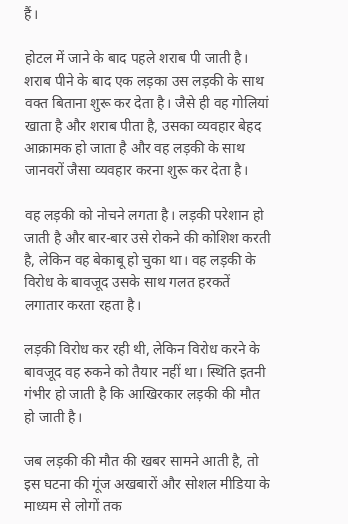हैं।

होटल में जाने के बाद पहले शराब पी जाती है। शराब पीने के बाद एक लड़का उस लड़की के साथ वक्त बिताना शुरू कर देता है। जैसे ही वह गोलियां खाता है और शराब पीता है, उसका व्यवहार बेहद आक्रामक हो जाता है और वह लड़की के साथ जानवरों जैसा व्यवहार करना शुरू कर देता है।

वह लड़की को नोचने लगता है। लड़की परेशान हो जाती है और बार-बार उसे रोकने की कोशिश करती है, लेकिन वह बेकाबू हो चुका था। वह लड़की के विरोध के बावजूद उसके साथ गलत हरकतें लगातार करता रहता है।

लड़की विरोध कर रही थी, लेकिन विरोध करने के बावजूद वह रुकने को तैयार नहीं था। स्थिति इतनी गंभीर हो जाती है कि आखिरकार लड़की की मौत हो जाती है।

जब लड़की की मौत की खबर सामने आती है, तो इस घटना की गूंज अखबारों और सोशल मीडिया के माध्यम से लोगों तक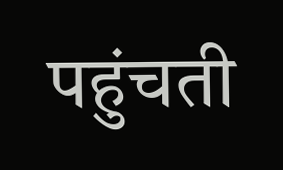पहुंचती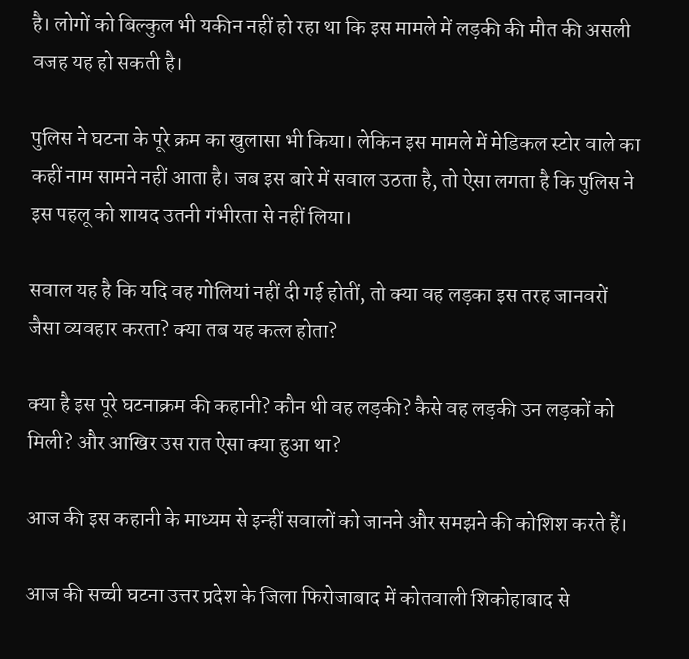है। लोगों को बिल्कुल भी यकीन नहीं हो रहा था कि इस मामले में लड़की की मौत की असली वजह यह हो सकती है।

पुलिस ने घटना के पूरे क्रम का खुलासा भी किया। लेकिन इस मामले में मेडिकल स्टोर वाले का कहीं नाम सामने नहीं आता है। जब इस बारे में सवाल उठता है, तो ऐसा लगता है कि पुलिस ने इस पहलू को शायद उतनी गंभीरता से नहीं लिया।

सवाल यह है कि यदि वह गोलियां नहीं दी गई होतीं, तो क्या वह लड़का इस तरह जानवरों जैसा व्यवहार करता? क्या तब यह कत्ल होता?

क्या है इस पूरे घटनाक्रम की कहानी? कौन थी वह लड़की? कैसे वह लड़की उन लड़कों को मिली? और आखिर उस रात ऐसा क्या हुआ था?

आज की इस कहानी के माध्यम से इन्हीं सवालों को जानने और समझने की कोशिश करते हैं।

आज की सच्ची घटना उत्तर प्रदेश के जिला फिरोजाबाद में कोतवाली शिकोहाबाद से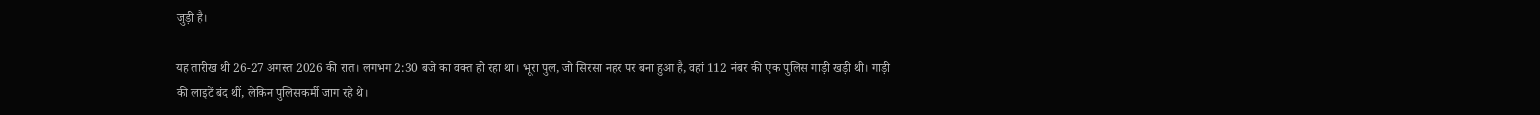जुड़ी है।

यह तारीख थी 26-27 अगस्त 2026 की रात। लगभग 2:30 बजे का वक्त हो रहा था। भूरा पुल, जो सिरसा नहर पर बना हुआ है, वहां 112 नंबर की एक पुलिस गाड़ी खड़ी थी। गाड़ी की लाइटें बंद थीं, लेकिन पुलिसकर्मी जाग रहे थे।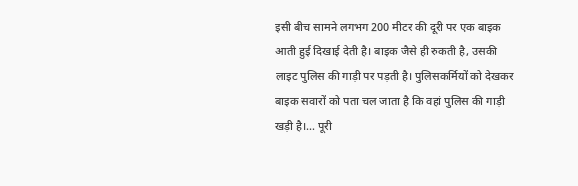इसी बीच सामने लगभग 200 मीटर की दूरी पर एक बाइक आती हुई दिखाई देती है। बाइक जैसे ही रुकती है, उसकी लाइट पुलिस की गाड़ी पर पड़ती है। पुलिसकर्मियों को देखकर बाइक सवारों को पता चल जाता है कि वहां पुलिस की गाड़ी खड़ी है।… पूरी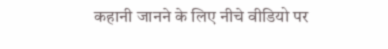कहानी जानने के लिए नीचे वीडियो पर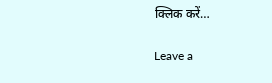क्लिक करें…

Leave a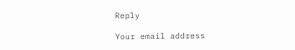Reply

Your email address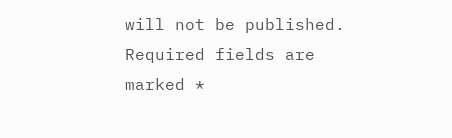will not be published. Required fields are marked *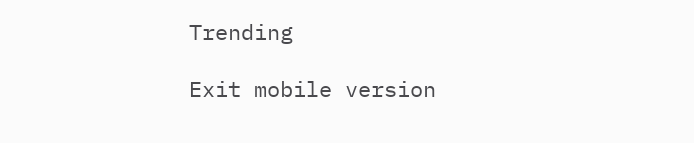Trending

Exit mobile version